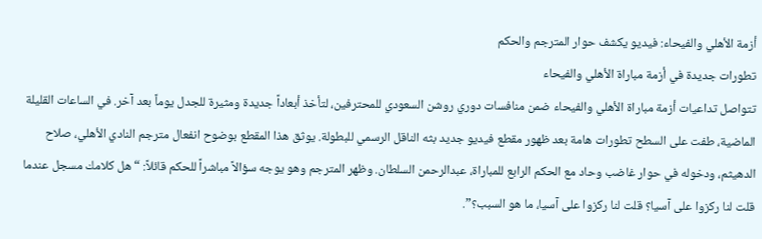أزمة الأهلي والفيحاء: فيديو يكشف حوار المترجم والحكم
تطورات جديدة في أزمة مباراة الأهلي والفيحاء
تتواصل تداعيات أزمة مباراة الأهلي والفيحاء ضمن منافسات دوري روشن السعودي للمحترفين، لتأخذ أبعاداً جديدة ومثيرة للجدل يوماً بعد آخر. في الساعات القليلة الماضية، طفت على السطح تطورات هامة بعد ظهور مقطع فيديو جديد بثه الناقل الرسمي للبطولة. يوثق هذا المقطع بوضوح انفعال مترجم النادي الأهلي، صلاح الدهيثم، ودخوله في حوار غاضب وحاد مع الحكم الرابع للمباراة، عبدالرحمن السلطان. وظهر المترجم وهو يوجه سؤالاً مباشراً للحكم قائلاً: “هل كلامك مسجل عندما قلت لنا ركزوا على آسيا؟ قلت لنا ركزوا على آسيا، ما هو السبب؟”.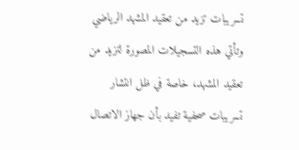تسريبات تزيد من تعقيد المشهد الرياضي
وتأتي هذه التسجيلات المصورة لتزيد من تعقيد المشهد، خاصة في ظل انتشار تسريبات صحفية تفيد بأن جهاز الاتصال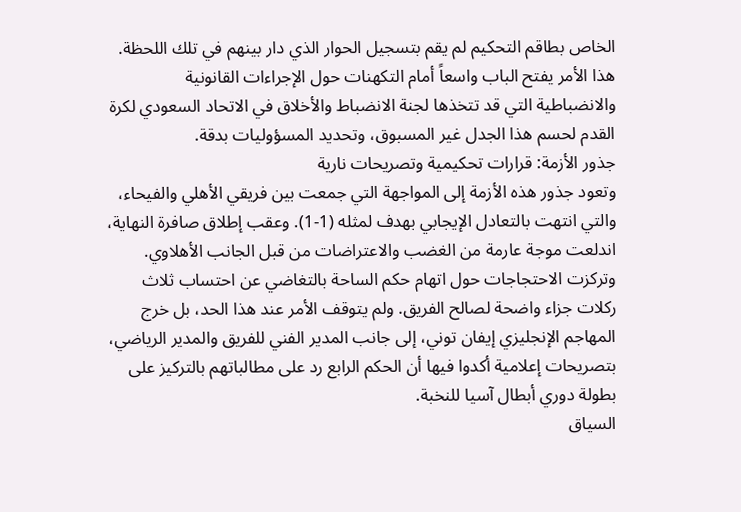الخاص بطاقم التحكيم لم يقم بتسجيل الحوار الذي دار بينهم في تلك اللحظة. هذا الأمر يفتح الباب واسعاً أمام التكهنات حول الإجراءات القانونية والانضباطية التي قد تتخذها لجنة الانضباط والأخلاق في الاتحاد السعودي لكرة القدم لحسم هذا الجدل غير المسبوق، وتحديد المسؤوليات بدقة.
جذور الأزمة: قرارات تحكيمية وتصريحات نارية
وتعود جذور هذه الأزمة إلى المواجهة التي جمعت بين فريقي الأهلي والفيحاء، والتي انتهت بالتعادل الإيجابي بهدف لمثله (1-1). وعقب إطلاق صافرة النهاية، اندلعت موجة عارمة من الغضب والاعتراضات من قبل الجانب الأهلاوي. وتركزت الاحتجاجات حول اتهام حكم الساحة بالتغاضي عن احتساب ثلاث ركلات جزاء واضحة لصالح الفريق. ولم يتوقف الأمر عند هذا الحد، بل خرج المهاجم الإنجليزي إيفان توني، إلى جانب المدير الفني للفريق والمدير الرياضي، بتصريحات إعلامية أكدوا فيها أن الحكم الرابع رد على مطالباتهم بالتركيز على بطولة دوري أبطال آسيا للنخبة.
السياق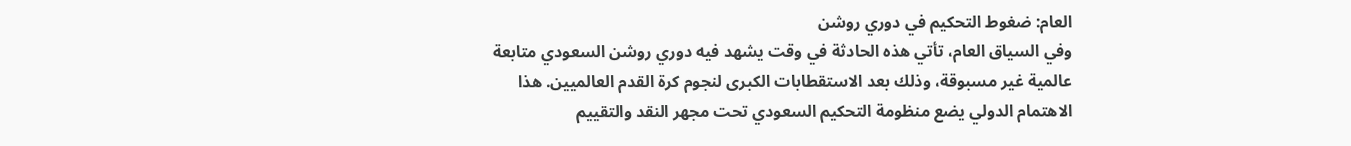العام: ضغوط التحكيم في دوري روشن
وفي السياق العام، تأتي هذه الحادثة في وقت يشهد فيه دوري روشن السعودي متابعة عالمية غير مسبوقة، وذلك بعد الاستقطابات الكبرى لنجوم كرة القدم العالميين. هذا الاهتمام الدولي يضع منظومة التحكيم السعودي تحت مجهر النقد والتقييم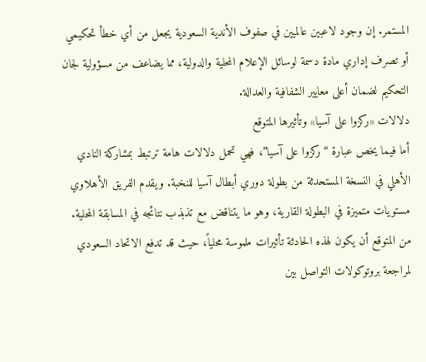المستمر. إن وجود لاعبين عالميين في صفوف الأندية السعودية يجعل من أي خطأ تحكيمي أو تصرف إداري مادة دسمة لوسائل الإعلام المحلية والدولية، مما يضاعف من مسؤولية لجان التحكيم لضمان أعلى معايير الشفافية والعدالة.
دلالات «ركزوا على آسيا» وتأثيرها المتوقع
أما فيما يخص عبارة “ركزوا على آسيا”، فهي تحمل دلالات هامة ترتبط بمشاركة النادي الأهلي في النسخة المستحدثة من بطولة دوري أبطال آسيا للنخبة. ويقدم الفريق الأهلاوي مستويات متميزة في البطولة القارية، وهو ما يتناقض مع تذبذب نتائجه في المسابقة المحلية. من المتوقع أن يكون لهذه الحادثة تأثيرات ملموسة محلياً، حيث قد تدفع الاتحاد السعودي لمراجعة بروتوكولات التواصل بين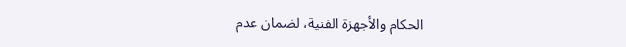الحكام والأجهزة الفنية، لضمان عدم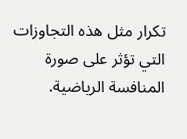تكرار مثل هذه التجاوزات التي تؤثر على صورة المنافسة الرياضية.